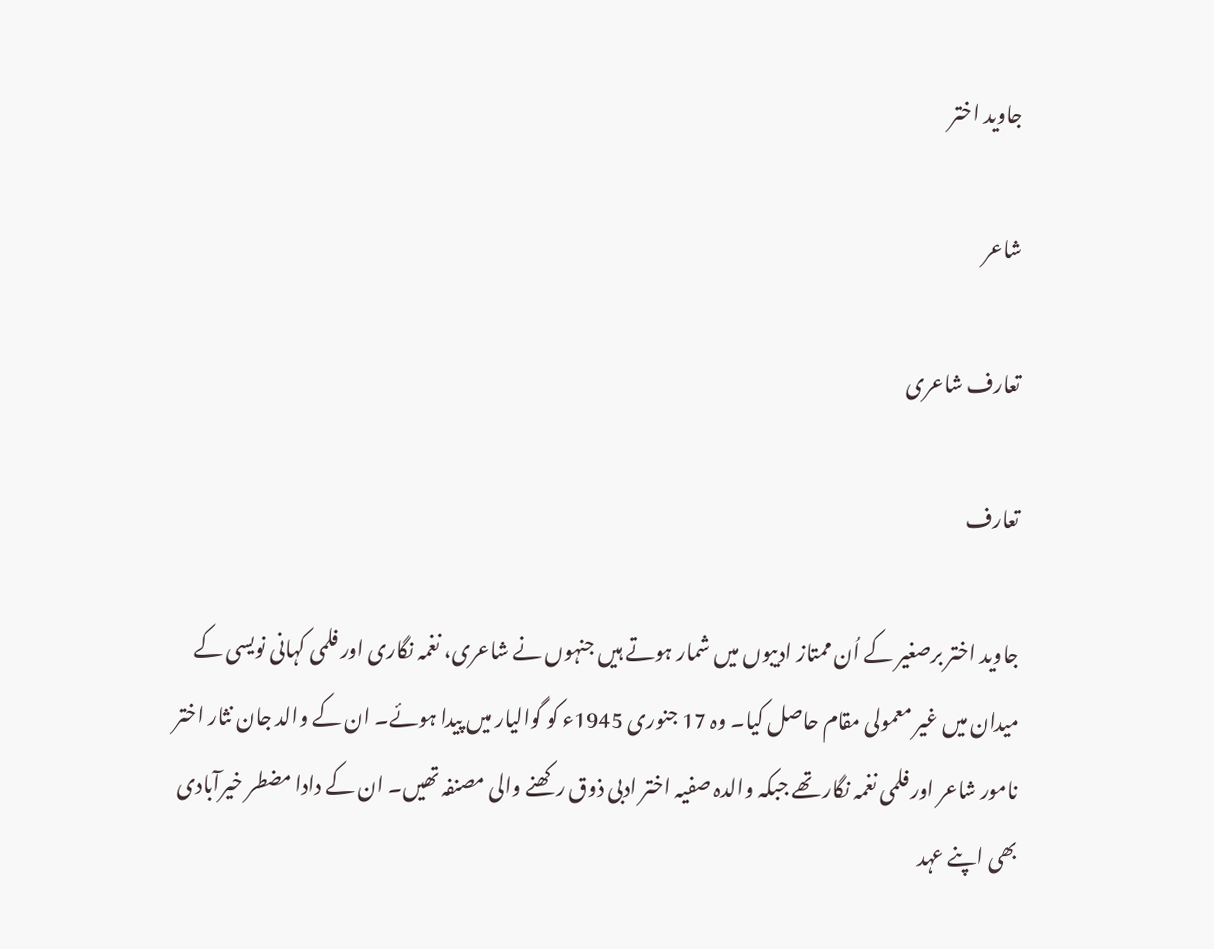جاوید اختر

شاعر

تعارف شاعری

تعارف

جاوید اختر برصغیر کے اُن ممتاز ادیبوں میں شمار ہوتے ہیں جنہوں نے شاعری، نغمہ نگاری اور فلمی کہانی نویسی کے میدان میں غیر معمولی مقام حاصل کیا۔ وہ 17 جنوری 1945ء کو گوالیار میں پیدا ہوئے۔ ان کے والد جان نثار اختر نامور شاعر اور فلمی نغمہ نگار تھے جبکہ والدہ صفیہ اختر ادبی ذوق رکھنے والی مصنفہ تھیں۔ ان کے دادا مضطر خیرآبادی بھی اپنے عہد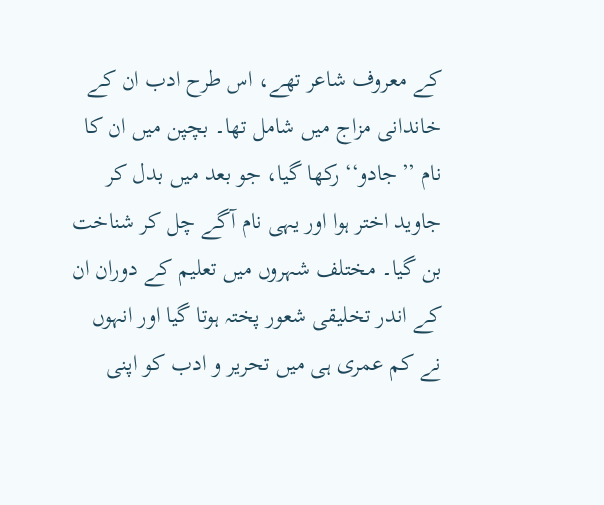کے معروف شاعر تھے، اس طرح ادب ان کے خاندانی مزاج میں شامل تھا۔ بچپن میں ان کا نام ’’جادو‘‘ رکھا گیا، جو بعد میں بدل کر جاوید اختر ہوا اور یہی نام آگے چل کر شناخت بن گیا۔ مختلف شہروں میں تعلیم کے دوران ان کے اندر تخلیقی شعور پختہ ہوتا گیا اور انہوں نے کم عمری ہی میں تحریر و ادب کو اپنی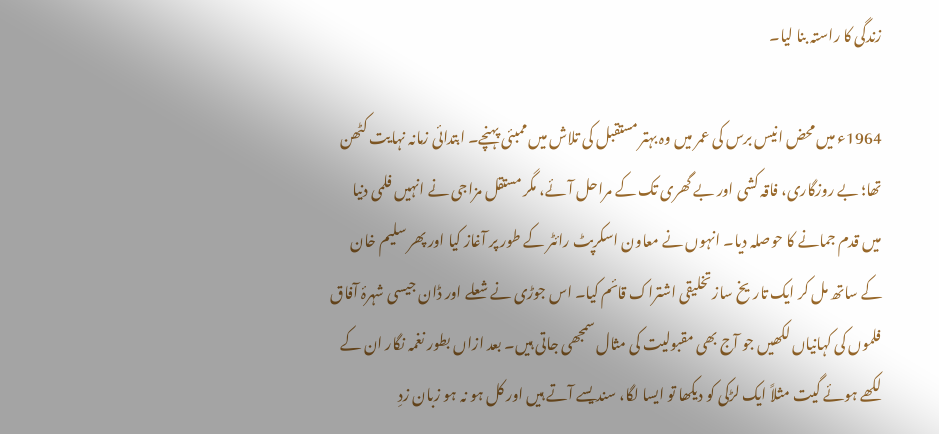زندگی کا راستہ بنا لیا۔

1964ء میں محض انیس برس کی عمر میں وہ بہتر مستقبل کی تلاش میں ممبئی پہنچے۔ ابتدائی زمانہ نہایت کٹھن تھا؛ بے روزگاری، فاقہ کشی اور بے گھری تک کے مراحل آئے، مگر مستقل مزاجی نے انہیں فلمی دنیا میں قدم جمانے کا حوصلہ دیا۔ انہوں نے معاون اسکرپٹ رائٹر کے طور پر آغاز کیا اور پھر سلیم خان کے ساتھ مل کر ایک تاریخ ساز تخلیقی اشتراک قائم کیا۔ اس جوڑی نے شعلے اور ڈان جیسی شہرۂ آفاق فلموں کی کہانیاں لکھیں جو آج بھی مقبولیت کی مثال سمجھی جاتی ہیں۔ بعد ازاں بطور نغمہ نگار ان کے لکھے ہوئے گیت مثلاً ایک لڑکی کو دیکھا تو ایسا لگا، سندیسے آتے ہیں اور کل ہو نہ ہو زبان زدِ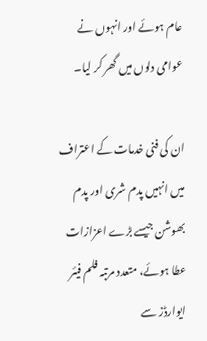عام ہوئے اور انہوں نے عوامی دلوں میں گھر کر لیا۔

ان کی فنی خدمات کے اعتراف میں انہیں پدم شری اور پدم بھوشن جیسے بڑے اعزازات عطا ہوئے، متعدد مرتبہ فلم فیئر ایوارڈز سے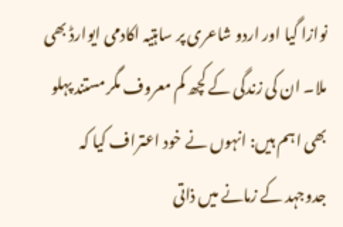نوازا گیا اور اردو شاعری پر ساہتیہ اکادمی ایوارڈ بھی ملا۔ ان کی زندگی کے کچھ کم معروف مگر مستند پہلو بھی اہم ہیں: انہوں نے خود اعتراف کیا کہ جدوجہد کے زمانے میں ذاتی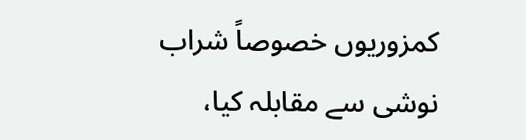کمزوریوں خصوصاً شراب نوشی سے مقابلہ کیا،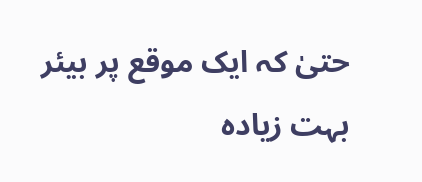حتیٰ کہ ایک موقع پر بیئر بہت زیادہ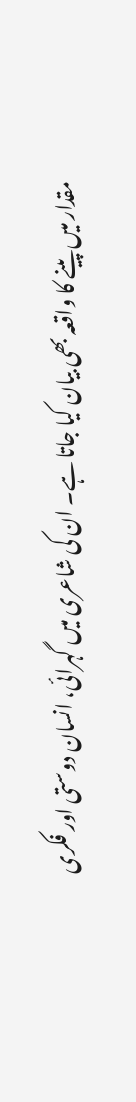مقدار میں پینے کا واقعہ بھی بیان کیا جاتا ہے۔ ان کی شاعری میں گہرائی، انسان دوستی اور فکری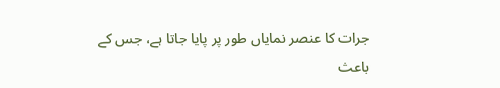جرات کا عنصر نمایاں طور پر پایا جاتا ہے، جس کے باعث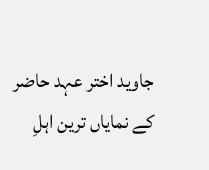جاوید اختر عہد حاضر کے نمایاں ترین اہلِ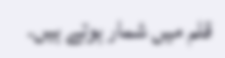قلم میں شمار ہوتے ہیں۔